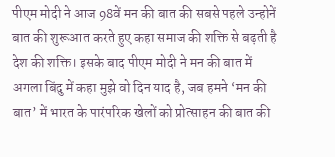पीएम मोदी ने आज 98वें मन की बात की सबसे पहले उन्होनें बात की शुरूआत करते हुए कहा समाज की शक्ति से बढ़ती है देश की शक्ति। इसके बाद पीएम मोदी ने मन की बात में अगला बिंदु में कहा मुझे वो दिन याद है, जब हमने ‘मन की बात’ में भारत के पारंपरिक खेलों को प्रोत्साहन की बात की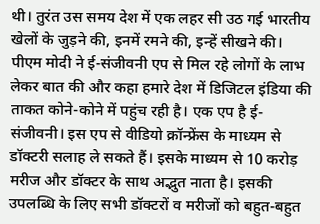थी। तुरंत उस समय देश में एक लहर सी उठ गई भारतीय खेलों के जुड़ने की, इनमें रमने की, इन्हें सीखने की।
पीएम मोदी ने ई-संजीवनी एप से मिल रहे लोगों के लाभ लेकर बात की और कहा हमारे देश में डिजिटल इंडिया की ताकत कोने-कोने में पहुंच रही है। एक एप है ई-संजीवनी। इस एप से वीडियो क्रॉन्फ्रेंस के माध्यम से डॉक्टरी सलाह ले सकते हैं। इसके माध्यम से 10 करोड़ मरीज और डॉक्टर के साथ अद्भुत नाता है। इसकी उपलब्धि के लिए सभी डॉक्टरों व मरीजों को बहुत-बहुत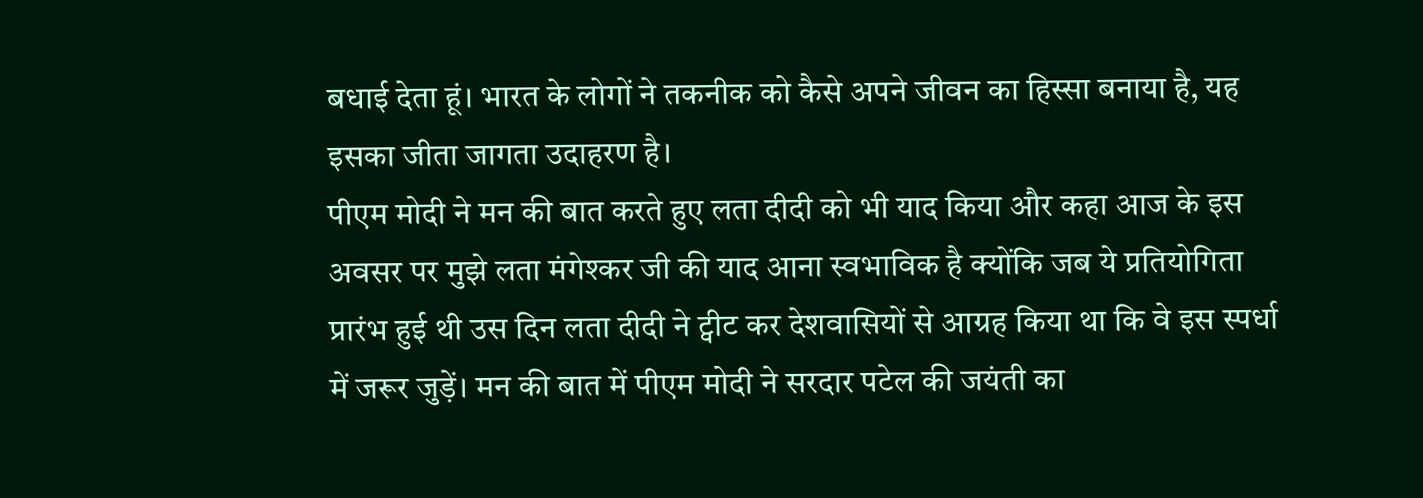बधाई देता हूं। भारत के लोगों ने तकनीक को कैसे अपने जीवन का हिस्सा बनाया है, यह इसका जीता जागता उदाहरण है।
पीएम मोदी ने मन की बात करते हुए लता दीदी को भी याद किया और कहा आज के इस अवसर पर मुझे लता मंगेश्कर जी की याद आना स्वभाविक है क्योंकि जब ये प्रतियोगिता प्रारंभ हुई थी उस दिन लता दीदी ने ट्वीट कर देशवासियों से आग्रह किया था कि वे इस स्पर्धा में जरूर जुड़ें। मन की बात में पीएम मोदी ने सरदार पटेल की जयंती का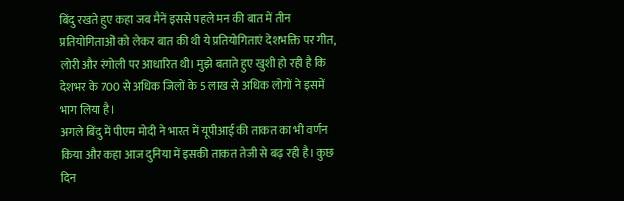बिंदु रखते हुए कहा जब मैनें इससे पहले मन की बात में तीन प्रतियोगिताओं को लेकर बात की थी ये प्रतियोगिताएं देशभक्ति पर गीत, लोरी और रंगोली पर आधारित थी। मुझे बताते हुए खुशी हो रही है कि देशभर के 700 से अधिक जिलों के 5 लाख से अधिक लोगों ने इसमें भाग लिया है।
अगले बिंदु में पीएम मोदी ने भारत में यूपीआई की ताकत का भी वर्णन किया और कहा आज दुनिया में इसकी ताकत तेजी से बढ़ रही है। कुछ दिन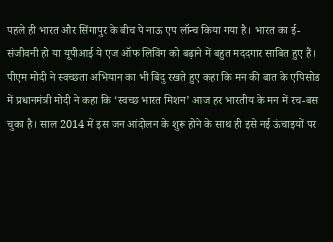पहले ही भारत और सिंगापुर के बीच पे नाऊ एप लॉन्च किया गया है। भारत का ई-संजीवनी हो या यूपीआई ये एज ऑफ लिविंग को बढ़ाने में बहुत मददगार साबित हुए हैं।
पीएम मोदी ने स्वच्छता अभियान का भी बिंदु रखते हुए कहा कि मन की बात के एपिसोड में प्रधानमंत्री मोदी ने कहा कि ‘स्वच्छ भारत मिशन’ आज हर भारतीय के मन में रच-बस चुका है। साल 2014 में इस जन आंदोलन के शुरू होने के साथ ही इसे नई ऊंचाइयों पर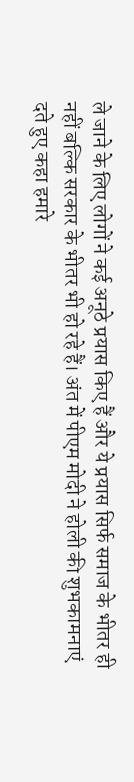ले जाने के लिए लोगों ने कई अनूठे प्रयास किए हैं और ये प्रयास सिर्फ समाज के भीतर ही नहीं बल्कि सरकार के भीतर भी हो रहे हैं। अंत में पीएम मोदी ने होली की शुभकामनाएं दते हुए कहा हमारे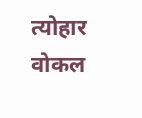त्योहार वोकल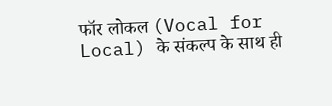फॉर लोकल (Vocal for Local) के संकल्प के साथ ही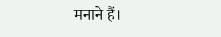मनाने हैं।